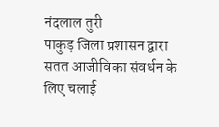नंदलाल तुरी
पाकुड़ जिला प्रशासन द्वारा सतत आजीविका संवर्धन के लिए चलाई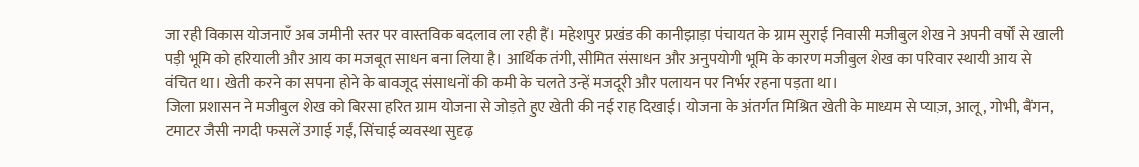जा रही विकास योजनाएँ अब जमीनी स्तर पर वास्तविक बदलाव ला रही हैं। महेशपुर प्रखंड की कानीझाड़ा पंचायत के ग्राम सुराई निवासी मजीबुल शेख ने अपनी वर्षों से खाली पड़ी भूमि को हरियाली और आय का मजबूत साधन बना लिया है। आर्थिक तंगी, सीमित संसाधन और अनुपयोगी भूमि के कारण मजीबुल शेख का परिवार स्थायी आय से वंचित था। खेती करने का सपना होने के बावजूद संसाधनों की कमी के चलते उन्हें मजदूरी और पलायन पर निर्भर रहना पड़ता था।
जिला प्रशासन ने मजीबुल शेख को बिरसा हरित ग्राम योजना से जोड़ते हुए खेती की नई राह दिखाई। योजना के अंतर्गत मिश्रित खेती के माध्यम से प्याज़, आलू, गोभी, बैंगन, टमाटर जैसी नगदी फसलें उगाई गईं, सिंचाई व्यवस्था सुदृढ़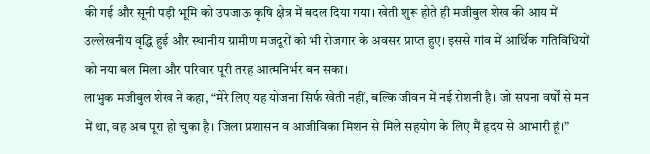की गई और सूनी पड़ी भूमि को उपजाऊ कृषि क्षेत्र में बदल दिया गया। खेती शुरू होते ही मजीबुल शेख की आय में उल्लेखनीय वृद्धि हुई और स्थानीय ग्रामीण मजदूरों को भी रोजगार के अवसर प्राप्त हुए। इससे गांव में आर्थिक गतिविधियों को नया बल मिला और परिवार पूरी तरह आत्मनिर्भर बन सका।
लाभुक मजीबुल शेख ने कहा, “मेरे लिए यह योजना सिर्फ खेती नहीं, बल्कि जीवन में नई रोशनी है। जो सपना वर्षों से मन में था, वह अब पूरा हो चुका है। जिला प्रशासन व आजीविका मिशन से मिले सहयोग के लिए मैं हृदय से आभारी हूं।”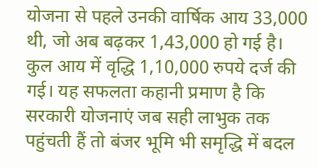योजना से पहले उनकी वार्षिक आय 33,000 थी, जो अब बढ़कर 1,43,000 हो गई है। कुल आय में वृद्धि 1,10,000 रुपये दर्ज की गई। यह सफलता कहानी प्रमाण है कि सरकारी योजनाएं जब सही लाभुक तक पहुंचती हैं तो बंजर भूमि भी समृद्धि में बदल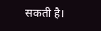सकती है।